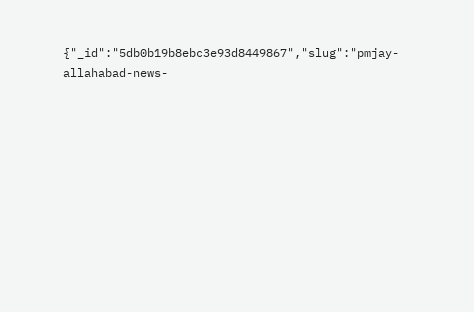{"_id":"5db0b19b8ebc3e93d8449867","slug":"pmjay-allahabad-news-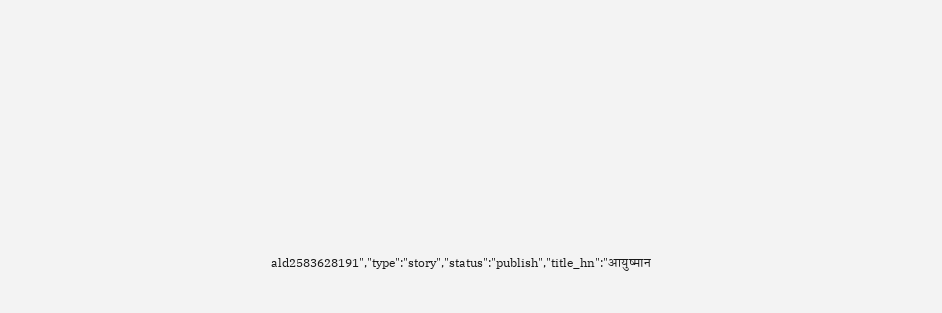ald2583628191","type":"story","status":"publish","title_hn":"आयुष्मान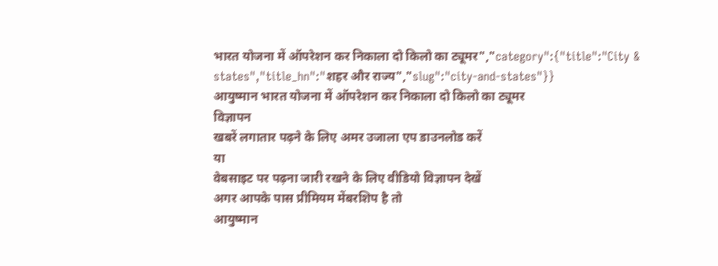भारत योजना में ऑपरेशन कर निकाला दो किलो का ट्यूमर","category":{"title":"City & states","title_hn":"शहर और राज्य","slug":"city-and-states"}}
आयुष्मान भारत योजना में ऑपरेशन कर निकाला दो किलो का ट्यूमर
विज्ञापन
खबरें लगातार पढ़ने के लिए अमर उजाला एप डाउनलोड करें
या
वेबसाइट पर पढ़ना जारी रखने के लिए वीडियो विज्ञापन देखें
अगर आपके पास प्रीमियम मेंबरशिप है तो
आयुष्मान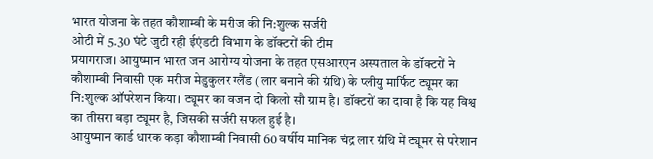भारत योजना के तहत कौशाम्बी के मरीज की नि:शुल्क सर्जरी
ओटी में 5.30 घंटे जुटी रही ईएंडटी विभाग के डॉक्टरों की टीम
प्रयागराज। आयुष्मान भारत जन आरोग्य योजना के तहत एसआरएन अस्पताल के डॉक्टरों ने कौशाम्बी निवासी एक मरीज मेडुकुलर ग्लैंड (लार बनाने की ग्रंथि) के प्लीयु मार्फिट ट्यूमर का नि:शुल्क ऑपरेशन किया। ट्यूमर का वजन दो किलो सौ ग्राम है। डॉक्टरों का दावा है कि यह विश्व का तीसरा बड़ा ट्यूमर है, जिसकी सर्जरी सफल हुई है।
आयुष्मान कार्ड धारक कड़ा कौशाम्बी निवासी 60 वर्षीय मानिक चंद्र लार ग्रंथि में ट्यूमर से परेशान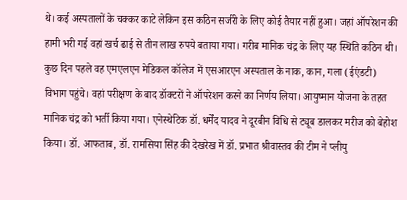थे। कई अस्पतालों के चक्कर काटे लेकिन इस कठिन सर्जरी के लिए कोई तैयार नहीं हुआ। जहां ऑपरेशन की हामी भरी गई वहां खर्च ढाई से तीन लाख रुपये बताया गया। गरीब मानिक चंद्र के लिए यह स्थिति कठिन थी।
कुछ दिन पहले वह एमएलएन मेडिकल कॉलेज में एसआरएन अस्पताल के नाक, कान, गला (ईएंडटी) विभाग पहुंचे। वहां परीक्षण के बाद डॉक्टरों ने ऑपरेशन करने का निर्णय लिया। आयुष्मान योजना के तहत मानिक चंद्र को भर्ती किया गया। एनेस्थेटिक डॉ. धर्मेंद यादव ने दूरबीन विधि से ट्यूब डालकर मरीज को बेहोश किया। डॉ. आफताब, डॉ. रामसिया सिंह की देखरेख में डॉ. प्रभात श्रीवास्तव की टीम ने प्लीयु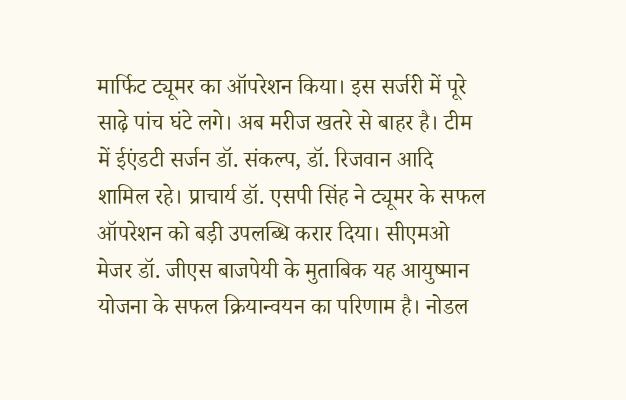मार्फिट ट्यूमर का ऑपरेशन किया। इस सर्जरी में पूरे साढ़े पांच घंटे लगे। अब मरीज खतरे से बाहर है। टीम में ईएंडटी सर्जन डॉ. संकल्प, डॉ. रिजवान आदि शामिल रहे। प्राचार्य डॉ. एसपी सिंह ने ट्यूमर के सफल ऑपरेशन को बड़ी उपलब्धि करार दिया। सीएमओ मेजर डॉ. जीएस बाजपेयी के मुताबिक यह आयुष्मान योजना के सफल क्रियान्वयन का परिणाम है। नोडल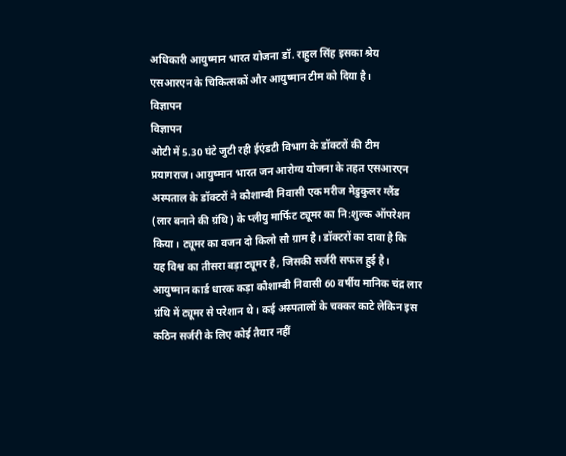अधिकारी आयुष्मान भारत योजना डॉ. राहुल सिंह इसका श्रेय एसआरएन के चिकित्सकों और आयुष्मान टीम को दिया है।
विज्ञापन
विज्ञापन
ओटी में 5.30 घंटे जुटी रही ईएंडटी विभाग के डॉक्टरों की टीम
प्रयागराज। आयुष्मान भारत जन आरोग्य योजना के तहत एसआरएन अस्पताल के डॉक्टरों ने कौशाम्बी निवासी एक मरीज मेडुकुलर ग्लैंड (लार बनाने की ग्रंथि) के प्लीयु मार्फिट ट्यूमर का नि:शुल्क ऑपरेशन किया। ट्यूमर का वजन दो किलो सौ ग्राम है। डॉक्टरों का दावा है कि यह विश्व का तीसरा बड़ा ट्यूमर है, जिसकी सर्जरी सफल हुई है।
आयुष्मान कार्ड धारक कड़ा कौशाम्बी निवासी 60 वर्षीय मानिक चंद्र लार ग्रंथि में ट्यूमर से परेशान थे। कई अस्पतालों के चक्कर काटे लेकिन इस कठिन सर्जरी के लिए कोई तैयार नहीं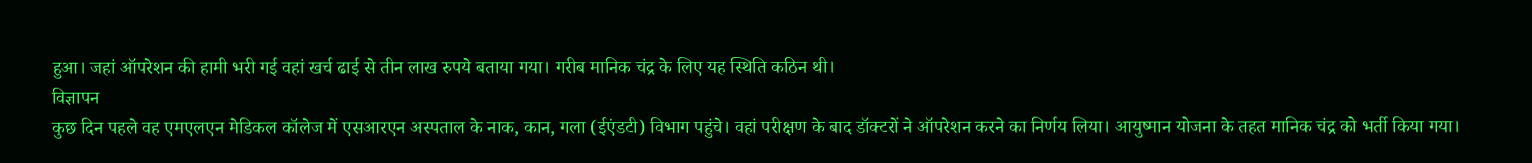हुआ। जहां ऑपरेशन की हामी भरी गई वहां खर्च ढाई से तीन लाख रुपये बताया गया। गरीब मानिक चंद्र के लिए यह स्थिति कठिन थी।
विज्ञापन
कुछ दिन पहले वह एमएलएन मेडिकल कॉलेज में एसआरएन अस्पताल के नाक, कान, गला (ईएंडटी) विभाग पहुंचे। वहां परीक्षण के बाद डॉक्टरों ने ऑपरेशन करने का निर्णय लिया। आयुष्मान योजना के तहत मानिक चंद्र को भर्ती किया गया।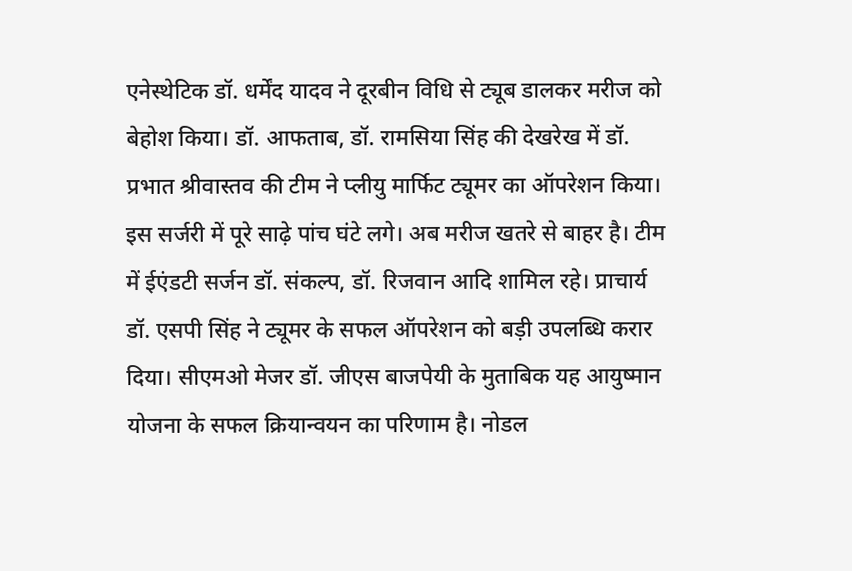एनेस्थेटिक डॉ. धर्मेंद यादव ने दूरबीन विधि से ट्यूब डालकर मरीज को बेहोश किया। डॉ. आफताब, डॉ. रामसिया सिंह की देखरेख में डॉ. प्रभात श्रीवास्तव की टीम ने प्लीयु मार्फिट ट्यूमर का ऑपरेशन किया। इस सर्जरी में पूरे साढ़े पांच घंटे लगे। अब मरीज खतरे से बाहर है। टीम में ईएंडटी सर्जन डॉ. संकल्प, डॉ. रिजवान आदि शामिल रहे। प्राचार्य डॉ. एसपी सिंह ने ट्यूमर के सफल ऑपरेशन को बड़ी उपलब्धि करार दिया। सीएमओ मेजर डॉ. जीएस बाजपेयी के मुताबिक यह आयुष्मान योजना के सफल क्रियान्वयन का परिणाम है। नोडल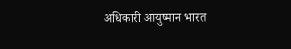अधिकारी आयुष्मान भारत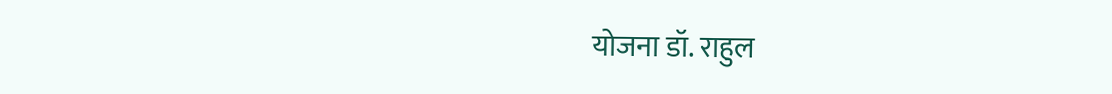योजना डॉ. राहुल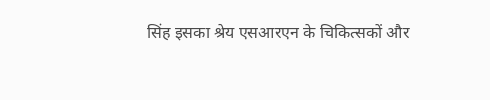सिंह इसका श्रेय एसआरएन के चिकित्सकों और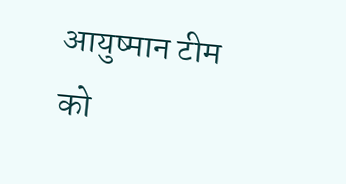आयुष्मान टीम को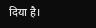दिया है।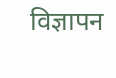विज्ञापन